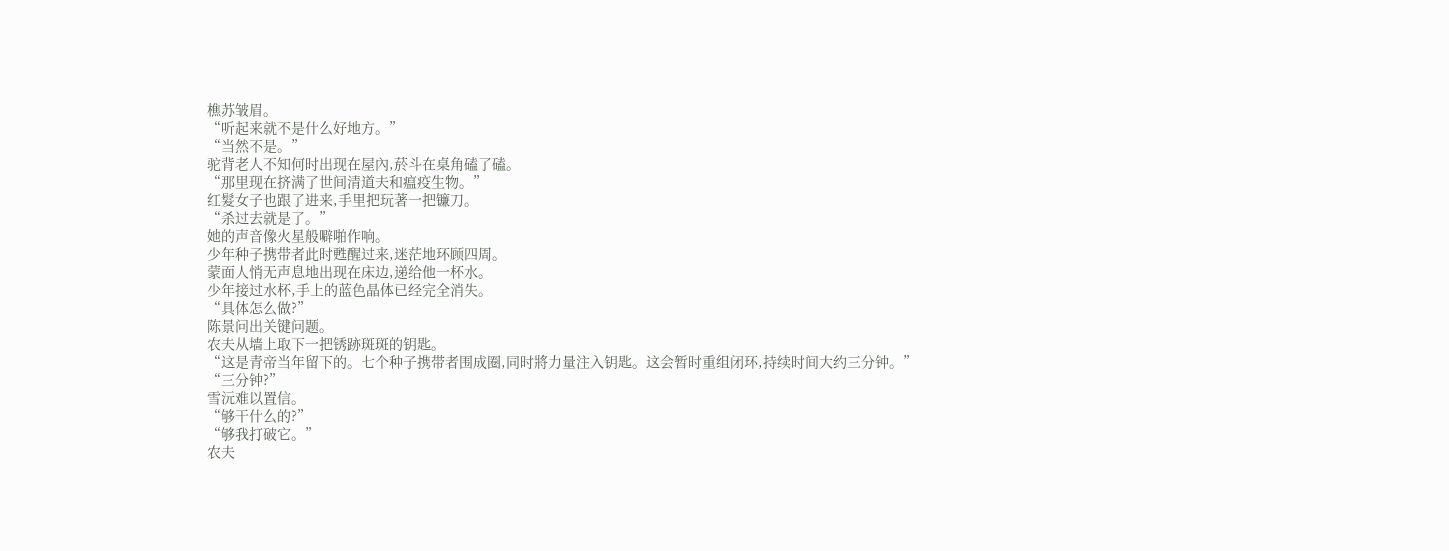樵苏皱眉。
“听起来就不是什么好地方。”
“当然不是。”
驼背老人不知何时出现在屋內,菸斗在桌角磕了磕。
“那里现在挤满了世间清道夫和瘟疫生物。”
红髮女子也跟了进来,手里把玩著一把镰刀。
“杀过去就是了。”
她的声音像火星般噼啪作响。
少年种子携带者此时甦醒过来,迷茫地环顾四周。
蒙面人悄无声息地出现在床边,递给他一杯水。
少年接过水杯,手上的蓝色晶体已经完全消失。
“具体怎么做?”
陈景问出关键问题。
农夫从墙上取下一把锈跡斑斑的钥匙。
“这是青帝当年留下的。七个种子携带者围成圈,同时將力量注入钥匙。这会暂时重组闭环,持续时间大约三分钟。”
“三分钟?”
雪沅难以置信。
“够干什么的?”
“够我打破它。”
农夫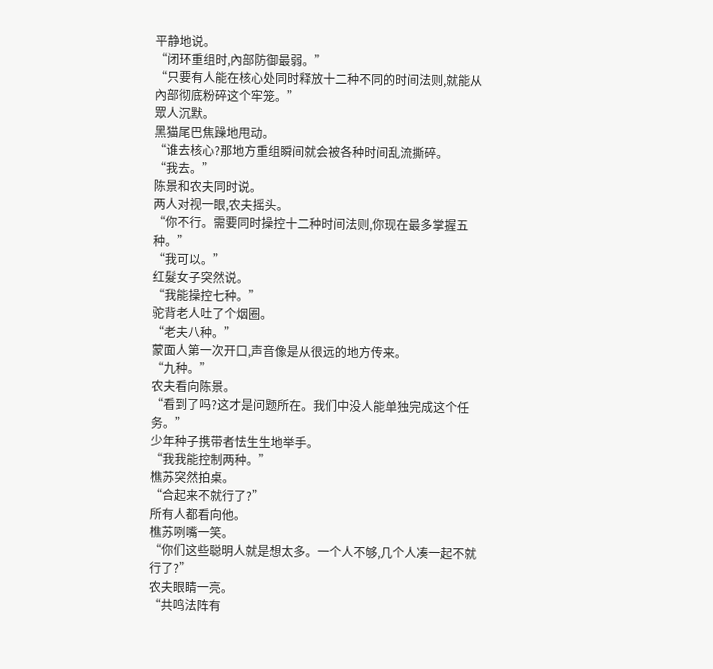平静地说。
“闭环重组时,內部防御最弱。”
“只要有人能在核心处同时释放十二种不同的时间法则,就能从內部彻底粉碎这个牢笼。”
眾人沉默。
黑猫尾巴焦躁地甩动。
“谁去核心?那地方重组瞬间就会被各种时间乱流撕碎。
“我去。”
陈景和农夫同时说。
两人对视一眼,农夫摇头。
“你不行。需要同时操控十二种时间法则,你现在最多掌握五种。”
“我可以。”
红髮女子突然说。
“我能操控七种。”
驼背老人吐了个烟圈。
“老夫八种。”
蒙面人第一次开口,声音像是从很远的地方传来。
“九种。”
农夫看向陈景。
“看到了吗?这才是问题所在。我们中没人能单独完成这个任务。”
少年种子携带者怯生生地举手。
“我我能控制两种。”
樵苏突然拍桌。
“合起来不就行了?”
所有人都看向他。
樵苏咧嘴一笑。
“你们这些聪明人就是想太多。一个人不够,几个人凑一起不就行了?”
农夫眼睛一亮。
“共鸣法阵有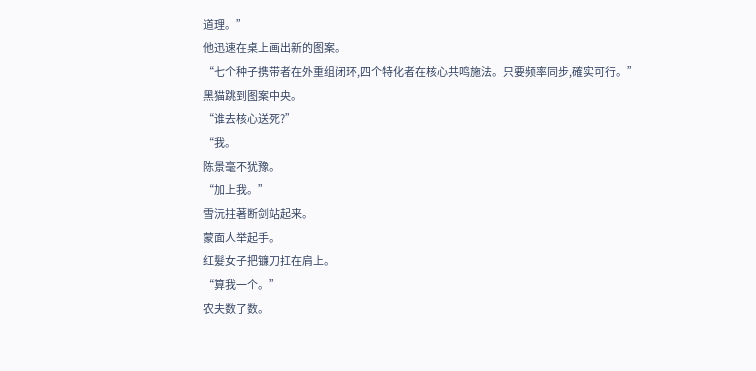道理。”
他迅速在桌上画出新的图案。
“七个种子携带者在外重组闭环,四个特化者在核心共鸣施法。只要频率同步,確实可行。”
黑猫跳到图案中央。
“谁去核心送死?”
“我。
陈景毫不犹豫。
“加上我。”
雪沅拄著断剑站起来。
蒙面人举起手。
红髮女子把镰刀扛在肩上。
“算我一个。”
农夫数了数。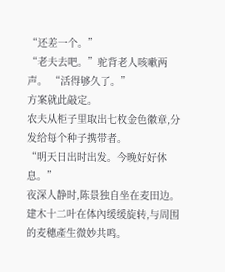“还差一个。”
“老夫去吧。”驼背老人咳嗽两声。 “活得够久了。”
方案就此敲定。
农夫从柜子里取出七枚金色徽章,分发给每个种子携带者。
“明天日出时出发。今晚好好休息。”
夜深人静时,陈景独自坐在麦田边。
建木十二叶在体內缓缓旋转,与周围的麦穗產生微妙共鸣。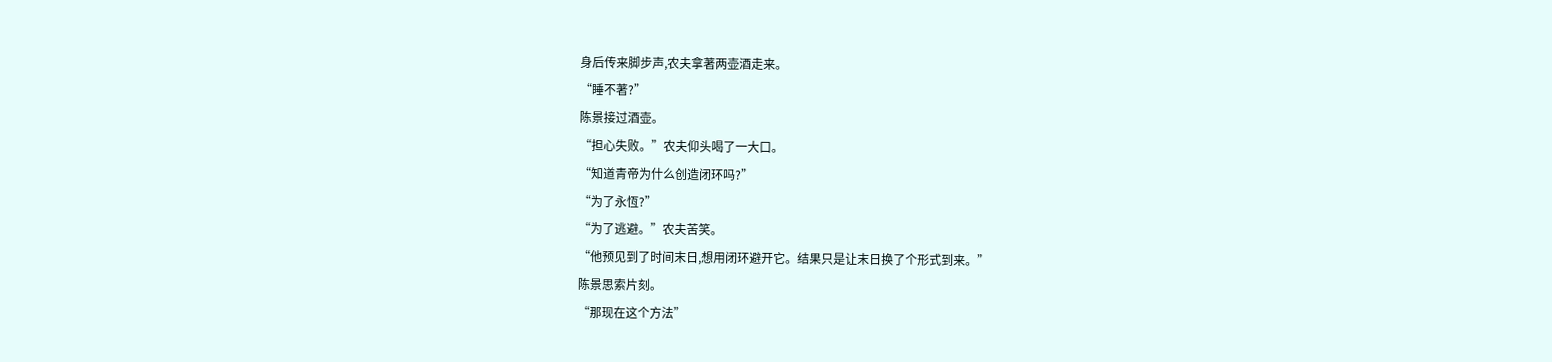身后传来脚步声,农夫拿著两壶酒走来。
“睡不著?”
陈景接过酒壶。
“担心失败。”农夫仰头喝了一大口。
“知道青帝为什么创造闭环吗?”
“为了永恆?”
“为了逃避。”农夫苦笑。
“他预见到了时间末日,想用闭环避开它。结果只是让末日换了个形式到来。”
陈景思索片刻。
“那现在这个方法”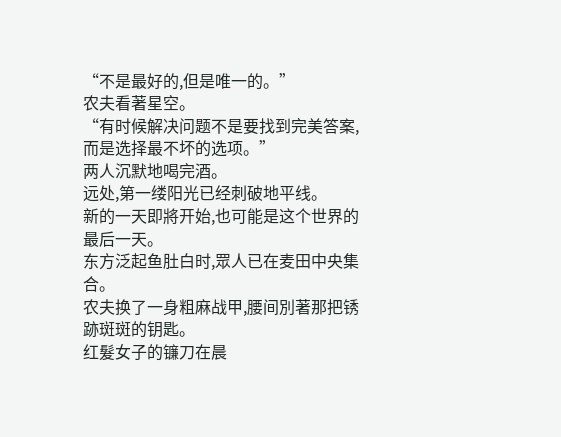“不是最好的,但是唯一的。”
农夫看著星空。
“有时候解决问题不是要找到完美答案,而是选择最不坏的选项。”
两人沉默地喝完酒。
远处,第一缕阳光已经刺破地平线。
新的一天即將开始,也可能是这个世界的最后一天。
东方泛起鱼肚白时,眾人已在麦田中央集合。
农夫换了一身粗麻战甲,腰间別著那把锈跡斑斑的钥匙。
红髮女子的镰刀在晨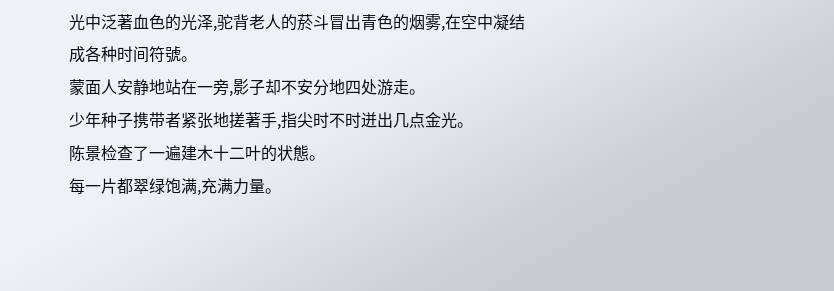光中泛著血色的光泽,驼背老人的菸斗冒出青色的烟雾,在空中凝结成各种时间符號。
蒙面人安静地站在一旁,影子却不安分地四处游走。
少年种子携带者紧张地搓著手,指尖时不时迸出几点金光。
陈景检查了一遍建木十二叶的状態。
每一片都翠绿饱满,充满力量。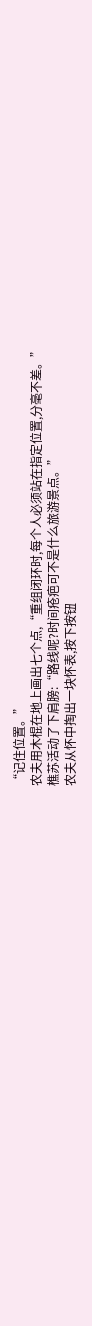“记住位置。”
农夫用木棍在地上画出七个点,“重组闭环时,每个人必须站在指定位置,分毫不差。”
樵苏活动了下肩膀:“路线呢?时间疮疤可不是什么旅游景点。”
农夫从怀中掏出一块怀表,按下按钮